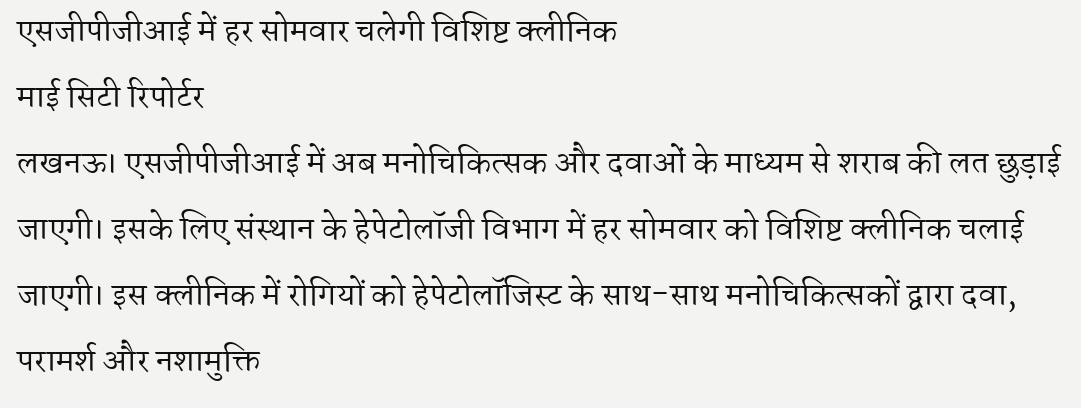एसजीपीजीआई में हर सोमवार चलेगी विशिष्ट क्लीनिक
माई सिटी रिपोर्टर
लखनऊ। एसजीपीजीआई में अब मनोचिकित्सक और दवाओं के माध्यम से शराब की लत छुड़ाई जाएगी। इसके लिए संस्थान के हेपेटोलॉजी विभाग में हर सोमवार को विशिष्ट क्लीनिक चलाई जाएगी। इस क्लीनिक में रोगियों को हेपेटोलॉजिस्ट के साथ-साथ मनोचिकित्सकों द्वारा दवा, परामर्श और नशामुक्ति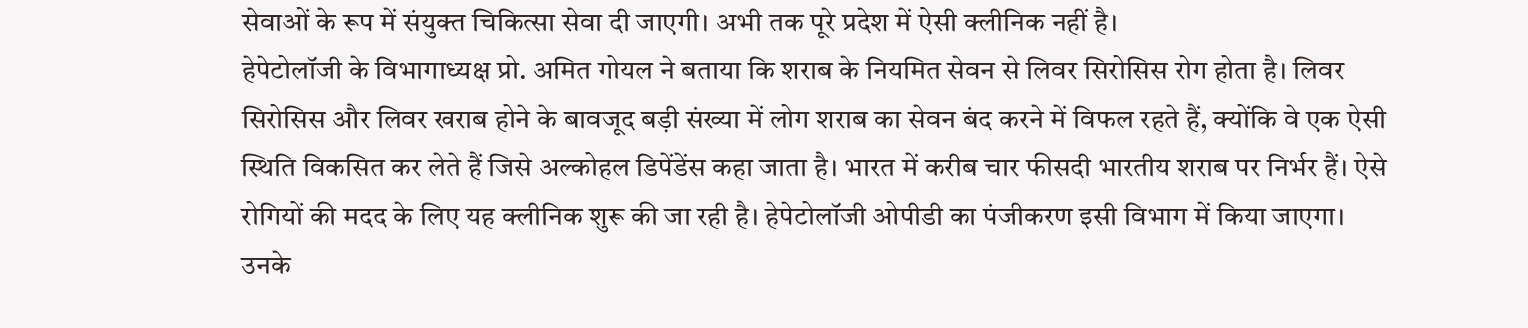सेवाओं के रूप में संयुक्त चिकित्सा सेवा दी जाएगी। अभी तक पूरे प्रदेश में ऐसी क्लीनिक नहीं है।
हेपेटोलॉजी के विभागाध्यक्ष प्रो. अमित गोयल ने बताया कि शराब के नियमित सेवन से लिवर सिरोसिस रोग होता है। लिवर सिरोसिस और लिवर खराब होने के बावजूद बड़ी संख्या में लोग शराब का सेवन बंद करने में विफल रहते हैं, क्योंकि वे एक ऐसी स्थिति विकसित कर लेते हैं जिसे अल्कोहल डिपेंडेंस कहा जाता है। भारत में करीब चार फीसदी भारतीय शराब पर निर्भर हैं। ऐसे रोगियों की मदद के लिए यह क्लीनिक शुरू की जा रही है। हेपेटोलॉजी ओपीडी का पंजीकरण इसी विभाग में किया जाएगा। उनके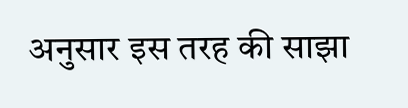अनुसार इस तरह की साझा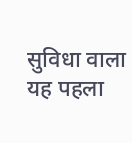सुविधा वाला यह पहला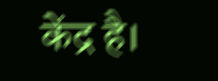केंद्र है।